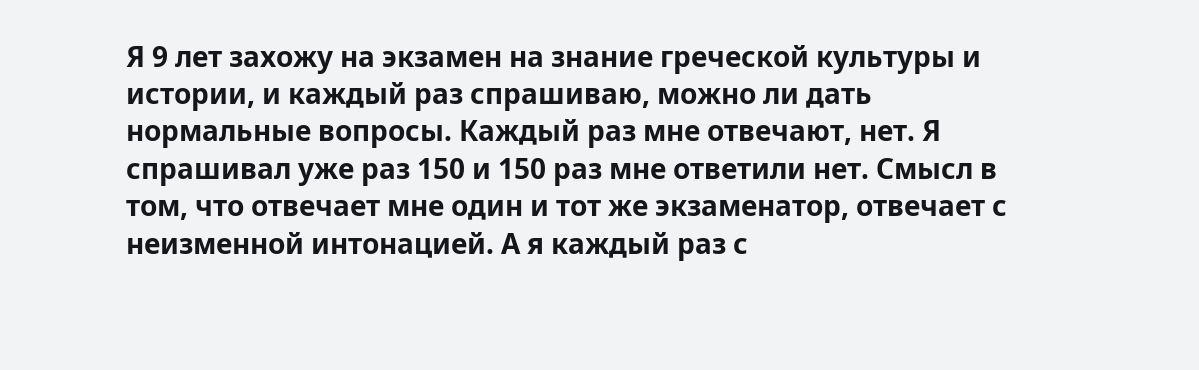Я 9 лет захожу на экзамен на знание греческой культуры и истории, и каждый раз спрашиваю, можно ли дать нормальные вопросы. Каждый раз мне отвечают, нет. Я спрашивал уже раз 150 и 150 раз мне ответили нет. Смысл в том, что отвечает мне один и тот же экзаменатор, отвечает с неизменной интонацией. А я каждый раз с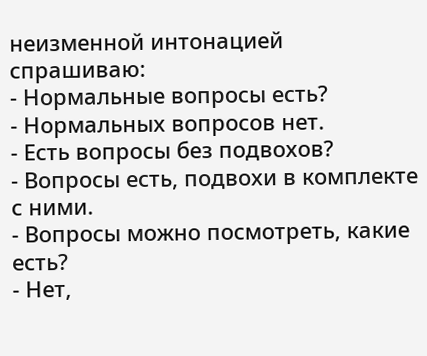неизменной интонацией спрашиваю:
- Нормальные вопросы есть?
- Нормальных вопросов нет.
- Есть вопросы без подвохов?
- Вопросы есть, подвохи в комплекте с ними.
- Вопросы можно посмотреть, какие есть?
- Нет,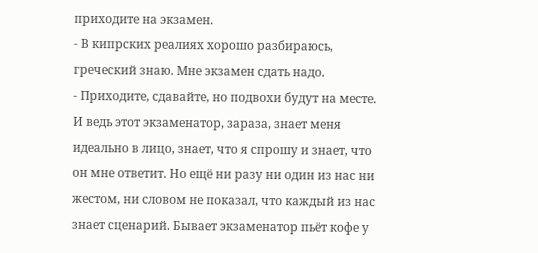приходите на экзамен.
- В кипрских реалиях хорошо разбираюсь, греческий знаю. Мне экзамен сдать надо.
- Приходите, сдавайте, но подвохи будут на месте.
И ведь этот экзаменатор, зараза, знает меня идеально в лицо, знает, что я спрошу и знает, что он мне ответит. Но ещё ни разу ни один из нас ни жестом, ни словом не показал, что каждый из нас знает сценарий. Бывает экзаменатор пьёт кофе у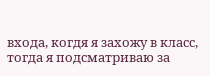входа, когдя я захожу в класс, тогда я подсматриваю за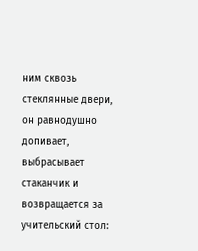ним сквозь стеклянные двери, он равнодушно допивает, выбрасывает стаканчик и возвращается за учительский стол: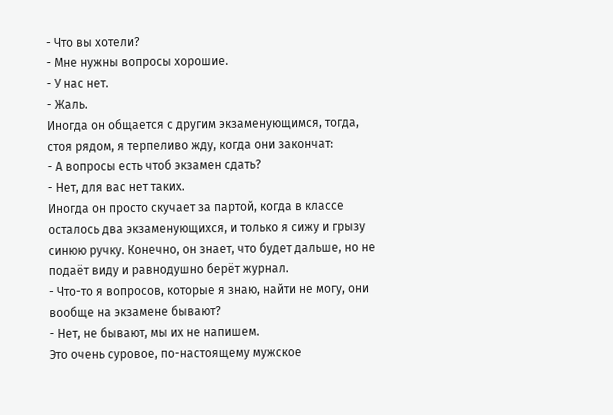- Что вы хотели?
- Мне нужны вопросы хорошие.
- У нас нет.
- Жаль.
Иногда он общается с другим экзаменующимся, тогда, стоя рядом, я терпеливо жду, когда они закончат:
- А вопросы есть чтоб экзамен сдать?
- Нет, для вас нет таких.
Иногда он просто скучает за партой, когда в классе осталось два экзаменующихся, и только я сижу и грызу синюю ручку. Конечно, он знает, что будет дальше, но не подаёт виду и равнодушно берёт журнал.
- Что-то я вопросов, которые я знаю, найти не могу, они вообще на экзамене бывают?
- Нет, не бывают, мы их не напишем.
Это очень суровое, по-настоящему мужское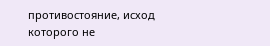противостояние, исход которого не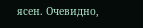ясен. Очевидно,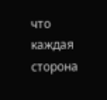что каждая сторона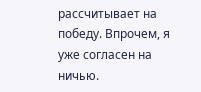рассчитывает на победу. Впрочем, я уже согласен на ничью.